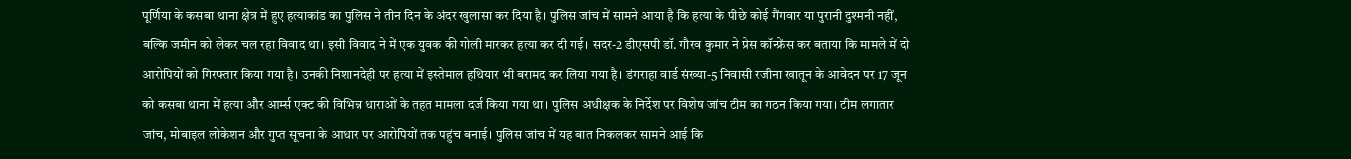पूर्णिया के कसबा थाना क्षेत्र में हुए हत्याकांड का पुलिस ने तीन दिन के अंदर खुलासा कर दिया है। पुलिस जांच में सामने आया है कि हत्या के पीछे कोई गैंगवार या पुरानी दुश्मनी नहीं, बल्कि जमीन को लेकर चल रहा विवाद था। इसी विवाद ने में एक युवक की गोली मारकर हत्या कर दी गई। सदर-2 डीएसपी डॉ. गौरव कुमार ने प्रेस कॉन्फ्रेंस कर बताया कि मामले में दो आरोपियों को गिरफ्तार किया गया है। उनकी निशानदेही पर हत्या में इस्तेमाल हथियार भी बरामद कर लिया गया है। डंगराहा वार्ड संख्या-5 निवासी रजीना खातून के आवेदन पर 17 जून को कसबा थाना में हत्या और आर्म्स एक्ट की विभिन्न धाराओं के तहत मामला दर्ज किया गया था। पुलिस अधीक्षक के निर्देश पर विशेष जांच टीम का गठन किया गया। टीम लगातार जांच, मोबाइल लोकेशन और गुप्त सूचना के आधार पर आरोपियों तक पहुंच बनाई। पुलिस जांच में यह बात निकलकर सामने आई कि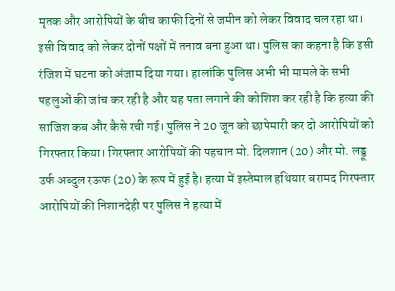मृतक और आरोपियों के बीच काफी दिनों से जमीन को लेकर विवाद चल रहा था। इसी विवाद को लेकर दोनों पक्षों में तनाव बना हुआ था। पुलिस का कहना है कि इसी रंजिश में घटना को अंजाम दिया गया। हालांकि पुलिस अभी भी मामले के सभी पहलुओं की जांच कर रही है और यह पता लगाने की कोशिश कर रही है कि हत्या की साजिश कब और कैसे रची गई। पुलिस ने 20 जून को छापेमारी कर दो आरोपियों को गिरफ्तार किया। गिरफ्तार आरोपियों की पहचान मो. दिलशान (20) और मो. लड्डू उर्फ अब्दुल रऊफ (20) के रूप में हुई है। हत्या में इस्तेमाल हथियार बरामद गिरफ्तार आरोपियों की निशानदेही पर पुलिस ने हत्या में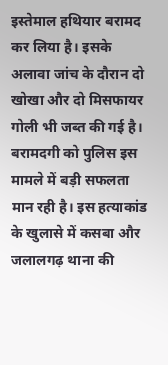इस्तेमाल हथियार बरामद कर लिया है। इसके अलावा जांच के दौरान दो खोखा और दो मिसफायर गोली भी जब्त की गई है। बरामदगी को पुलिस इस मामले में बड़ी सफलता मान रही है। इस हत्याकांड के खुलासे में कसबा और जलालगढ़ थाना की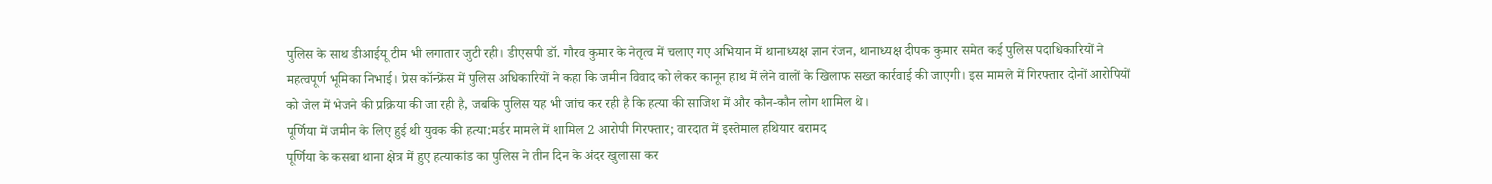पुलिस के साथ डीआईयू टीम भी लगातार जुटी रही। डीएसपी डॉ. गौरव कुमार के नेतृत्व में चलाए गए अभियान में थानाध्यक्ष ज्ञान रंजन, थानाध्यक्ष दीपक कुमार समेत कई पुलिस पदाधिकारियों ने महत्वपूर्ण भूमिका निभाई। प्रेस कॉन्फ्रेंस में पुलिस अधिकारियों ने कहा कि जमीन विवाद को लेकर कानून हाथ में लेने वालों के खिलाफ सख्त कार्रवाई की जाएगी। इस मामले में गिरफ्तार दोनों आरोपियों को जेल में भेजने की प्रक्रिया की जा रही है, जबकि पुलिस यह भी जांच कर रही है कि हत्या की साजिश में और कौन-कौन लोग शामिल थे।
पूर्णिया में जमीन के लिए हुई थी युवक की हत्या:मर्डर मामले में शामिल 2 आरोपी गिरफ्तार; वारदात में इस्तेमाल हथियार बरामद
पूर्णिया के कसबा थाना क्षेत्र में हुए हत्याकांड का पुलिस ने तीन दिन के अंदर खुलासा कर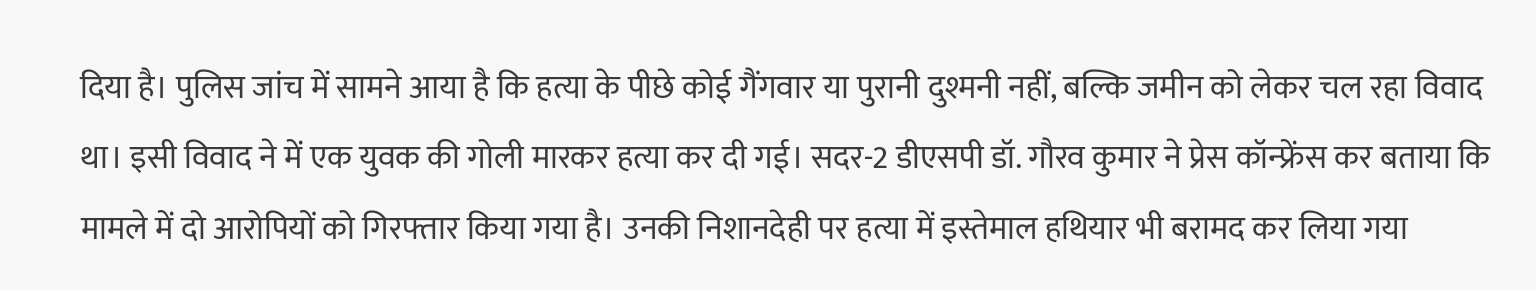दिया है। पुलिस जांच में सामने आया है कि हत्या के पीछे कोई गैंगवार या पुरानी दुश्मनी नहीं, बल्कि जमीन को लेकर चल रहा विवाद था। इसी विवाद ने में एक युवक की गोली मारकर हत्या कर दी गई। सदर-2 डीएसपी डॉ. गौरव कुमार ने प्रेस कॉन्फ्रेंस कर बताया कि मामले में दो आरोपियों को गिरफ्तार किया गया है। उनकी निशानदेही पर हत्या में इस्तेमाल हथियार भी बरामद कर लिया गया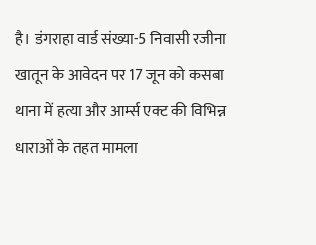है। डंगराहा वार्ड संख्या-5 निवासी रजीना खातून के आवेदन पर 17 जून को कसबा थाना में हत्या और आर्म्स एक्ट की विभिन्न धाराओं के तहत मामला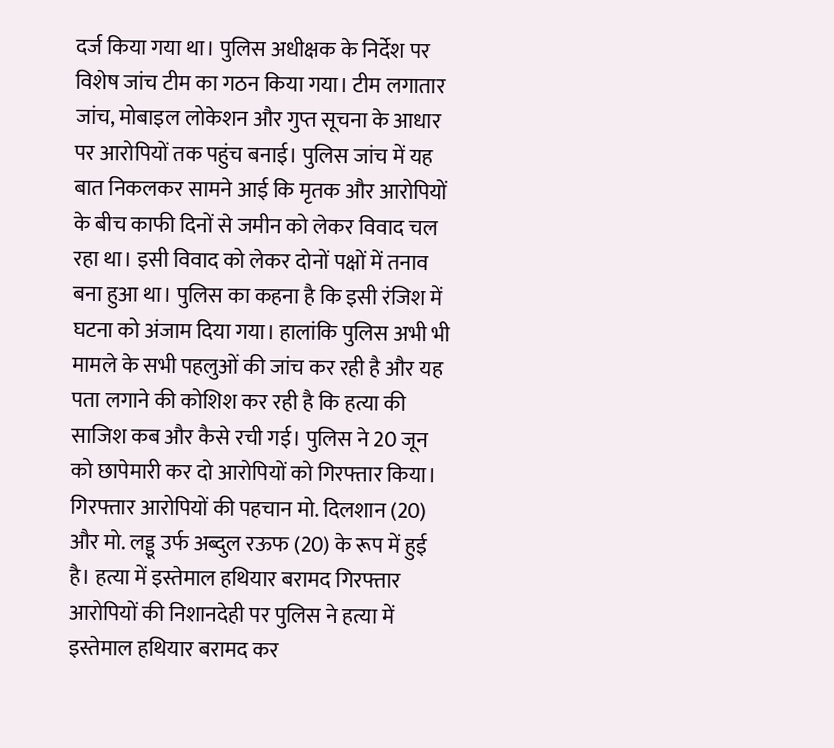दर्ज किया गया था। पुलिस अधीक्षक के निर्देश पर विशेष जांच टीम का गठन किया गया। टीम लगातार जांच, मोबाइल लोकेशन और गुप्त सूचना के आधार पर आरोपियों तक पहुंच बनाई। पुलिस जांच में यह बात निकलकर सामने आई कि मृतक और आरोपियों के बीच काफी दिनों से जमीन को लेकर विवाद चल रहा था। इसी विवाद को लेकर दोनों पक्षों में तनाव बना हुआ था। पुलिस का कहना है कि इसी रंजिश में घटना को अंजाम दिया गया। हालांकि पुलिस अभी भी मामले के सभी पहलुओं की जांच कर रही है और यह पता लगाने की कोशिश कर रही है कि हत्या की साजिश कब और कैसे रची गई। पुलिस ने 20 जून को छापेमारी कर दो आरोपियों को गिरफ्तार किया। गिरफ्तार आरोपियों की पहचान मो. दिलशान (20) और मो. लड्डू उर्फ अब्दुल रऊफ (20) के रूप में हुई है। हत्या में इस्तेमाल हथियार बरामद गिरफ्तार आरोपियों की निशानदेही पर पुलिस ने हत्या में इस्तेमाल हथियार बरामद कर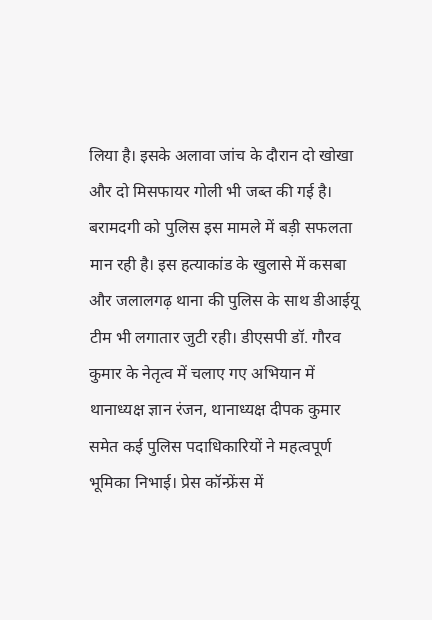लिया है। इसके अलावा जांच के दौरान दो खोखा और दो मिसफायर गोली भी जब्त की गई है। बरामदगी को पुलिस इस मामले में बड़ी सफलता मान रही है। इस हत्याकांड के खुलासे में कसबा और जलालगढ़ थाना की पुलिस के साथ डीआईयू टीम भी लगातार जुटी रही। डीएसपी डॉ. गौरव कुमार के नेतृत्व में चलाए गए अभियान में थानाध्यक्ष ज्ञान रंजन, थानाध्यक्ष दीपक कुमार समेत कई पुलिस पदाधिकारियों ने महत्वपूर्ण भूमिका निभाई। प्रेस कॉन्फ्रेंस में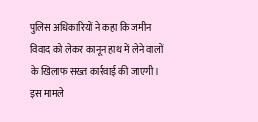पुलिस अधिकारियों ने कहा कि जमीन विवाद को लेकर कानून हाथ में लेने वालों के खिलाफ सख्त कार्रवाई की जाएगी। इस मामले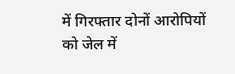में गिरफ्तार दोनों आरोपियों को जेल में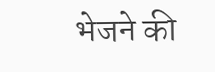भेजने की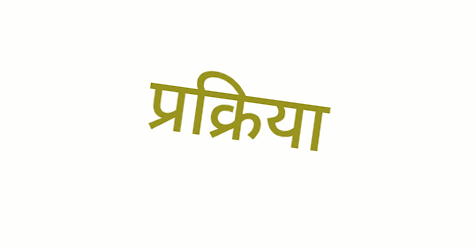प्रक्रिया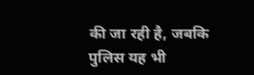की जा रही है, जबकि पुलिस यह भी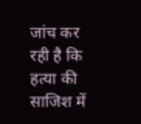जांच कर रही है कि हत्या की साजिश में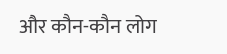और कौन-कौन लोग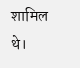शामिल थे।